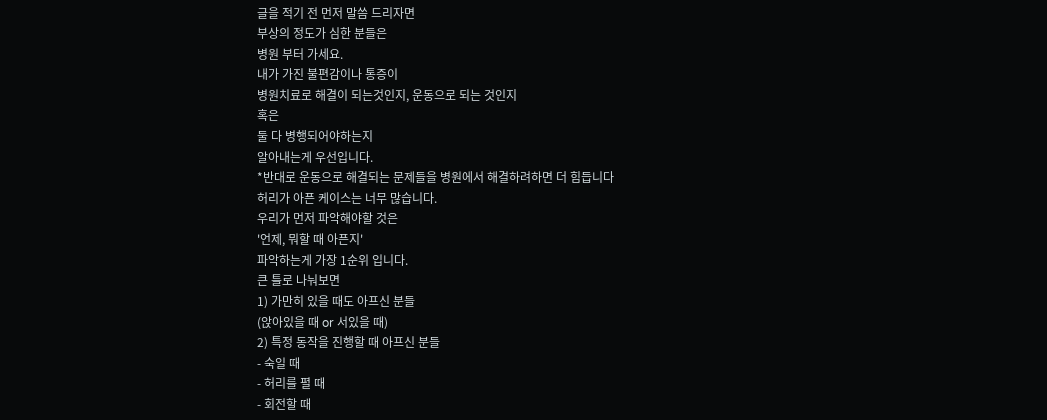글을 적기 전 먼저 말씀 드리자면
부상의 정도가 심한 분들은
병원 부터 가세요.
내가 가진 불편감이나 통증이
병원치료로 해결이 되는것인지, 운동으로 되는 것인지
혹은
둘 다 병행되어야하는지
알아내는게 우선입니다.
*반대로 운동으로 해결되는 문제들을 병원에서 해결하려하면 더 힘듭니다
허리가 아픈 케이스는 너무 많습니다.
우리가 먼저 파악해야할 것은
'언제, 뭐할 때 아픈지'
파악하는게 가장 1순위 입니다.
큰 틀로 나눠보면
1) 가만히 있을 때도 아프신 분들
(앉아있을 때 or 서있을 때)
2) 특정 동작을 진행할 때 아프신 분들
- 숙일 때
- 허리를 펼 때
- 회전할 때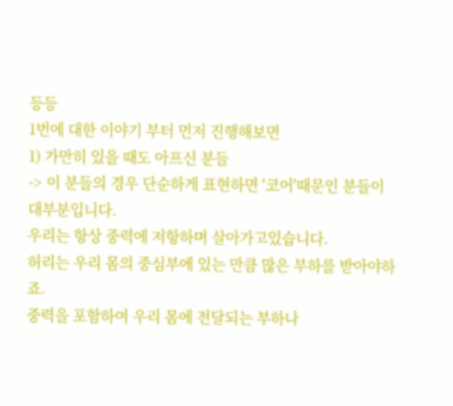등등
1번에 대한 이야기 부터 먼저 진행해보면
1) 가만히 있을 때도 아프신 분들
-> 이 분들의 경우 단순하게 표현하면 '코어'때문인 분들이 대부분입니다.
우리는 항상 중력에 저항하며 살아가고있습니다.
허리는 우리 몸의 중심부에 있는 만큼 많은 부하를 받아야하죠.
중력을 포함하여 우리 몸에 전달되는 부하나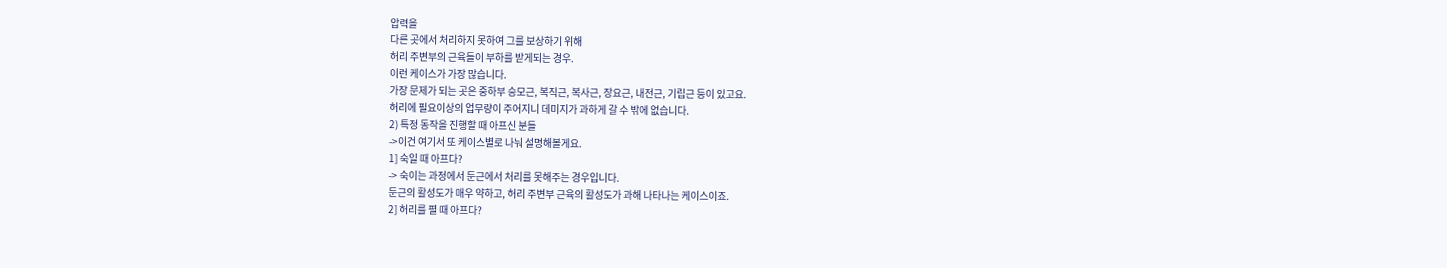압력을
다른 곳에서 처리하지 못하여 그를 보상하기 위해
허리 주변부의 근육들이 부하를 받게되는 경우.
이런 케이스가 가장 많습니다.
가장 문제가 되는 곳은 중하부 승모근, 복직근, 복사근, 장요근, 내전근, 기립근 등이 있고요.
허리에 필요이상의 업무량이 주어지니 데미지가 과하게 갈 수 밖에 없습니다.
2) 특정 동작을 진행할 때 아프신 분들
->이건 여기서 또 케이스별로 나눠 설명해볼게요.
1] 숙일 때 아프다?
-> 숙이는 과정에서 둔근에서 처리를 못해주는 경우입니다.
둔근의 활성도가 매우 약하고, 허리 주변부 근육의 활성도가 과해 나타나는 케이스이죠.
2] 허리를 펼 때 아프다?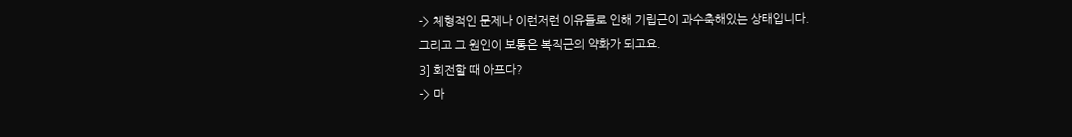-> 체형적인 문제나 이런저런 이유들로 인해 기립근이 과수축해있는 상태입니다.
그리고 그 원인이 보통은 복직근의 약화가 되고요.
3] 회전할 때 아프다?
-> 마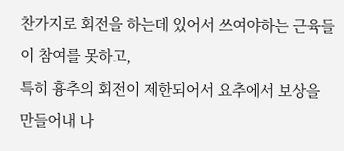찬가지로 회전을 하는데 있어서 쓰여야하는 근육들이 참여를 못하고,
특히 흉추의 회전이 제한되어서 요추에서 보상을 만들어내 나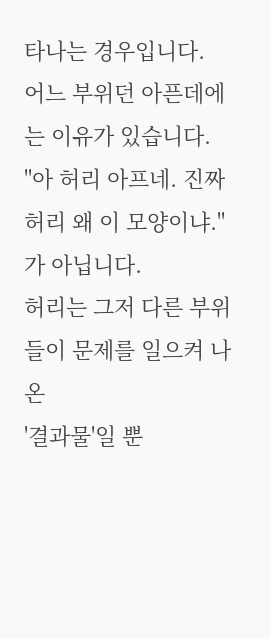타나는 경우입니다.
어느 부위던 아픈데에는 이유가 있습니다.
"아 허리 아프네. 진짜 허리 왜 이 모양이냐."
가 아닙니다.
허리는 그저 다른 부위들이 문제를 일으켜 나온
'결과물'일 뿐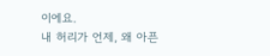이에요.
내 허리가 언제, 왜 아픈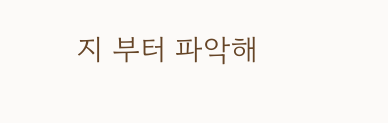지 부터 파악해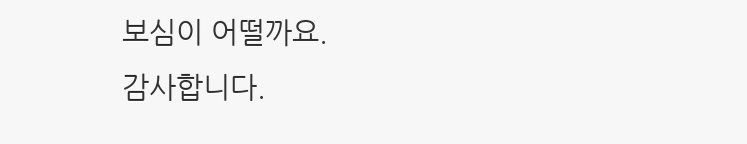보심이 어떨까요.
감사합니다.